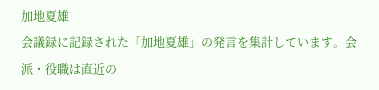加地夏雄
会議録に記録された「加地夏雄」の発言を集計しています。会派・役職は直近の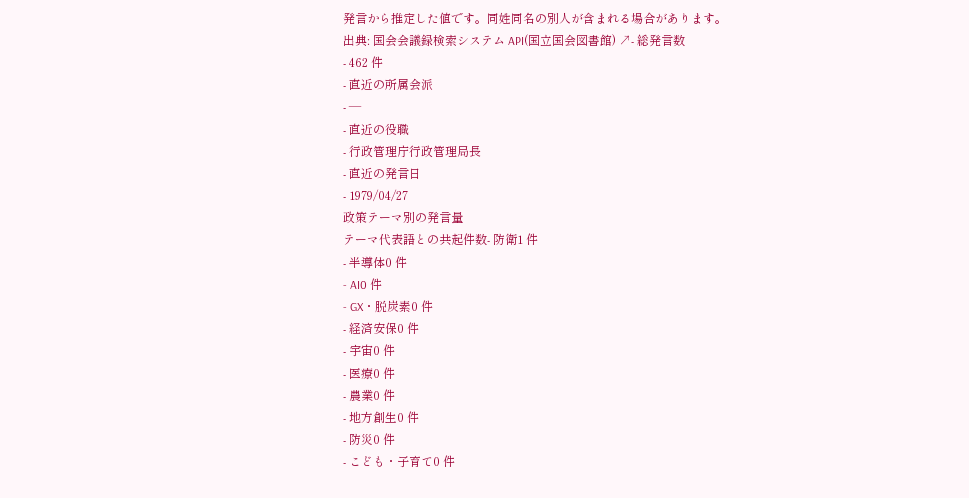発言から推定した値です。同姓同名の別人が含まれる場合があります。
出典: 国会会議録検索システム API(国立国会図書館) ↗- 総発言数
- 462 件
- 直近の所属会派
- —
- 直近の役職
- 行政管理庁行政管理局長
- 直近の発言日
- 1979/04/27
政策テーマ別の発言量
テーマ代表語との共起件数- 防衛1 件
- 半導体0 件
- AI0 件
- GX・脱炭素0 件
- 経済安保0 件
- 宇宙0 件
- 医療0 件
- 農業0 件
- 地方創生0 件
- 防災0 件
- こども・子育て0 件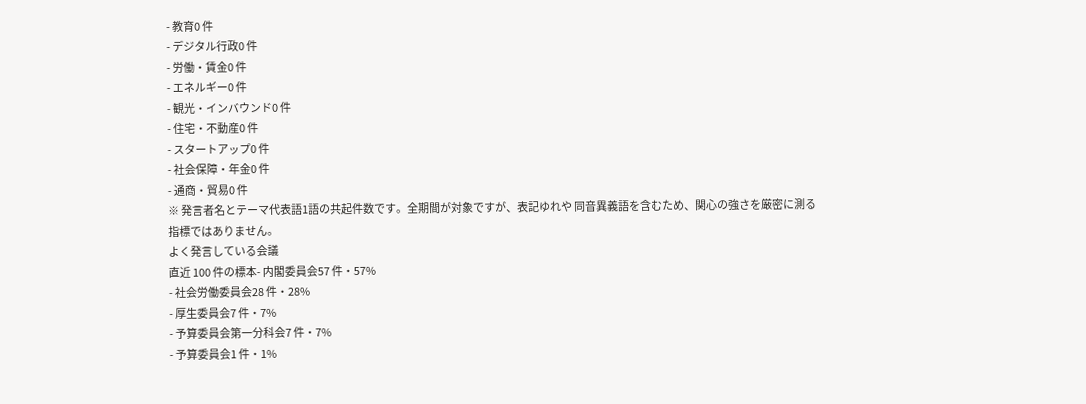- 教育0 件
- デジタル行政0 件
- 労働・賃金0 件
- エネルギー0 件
- 観光・インバウンド0 件
- 住宅・不動産0 件
- スタートアップ0 件
- 社会保障・年金0 件
- 通商・貿易0 件
※ 発言者名とテーマ代表語1語の共起件数です。全期間が対象ですが、表記ゆれや 同音異義語を含むため、関心の強さを厳密に測る指標ではありません。
よく発言している会議
直近 100 件の標本- 内閣委員会57 件・57%
- 社会労働委員会28 件・28%
- 厚生委員会7 件・7%
- 予算委員会第一分科会7 件・7%
- 予算委員会1 件・1%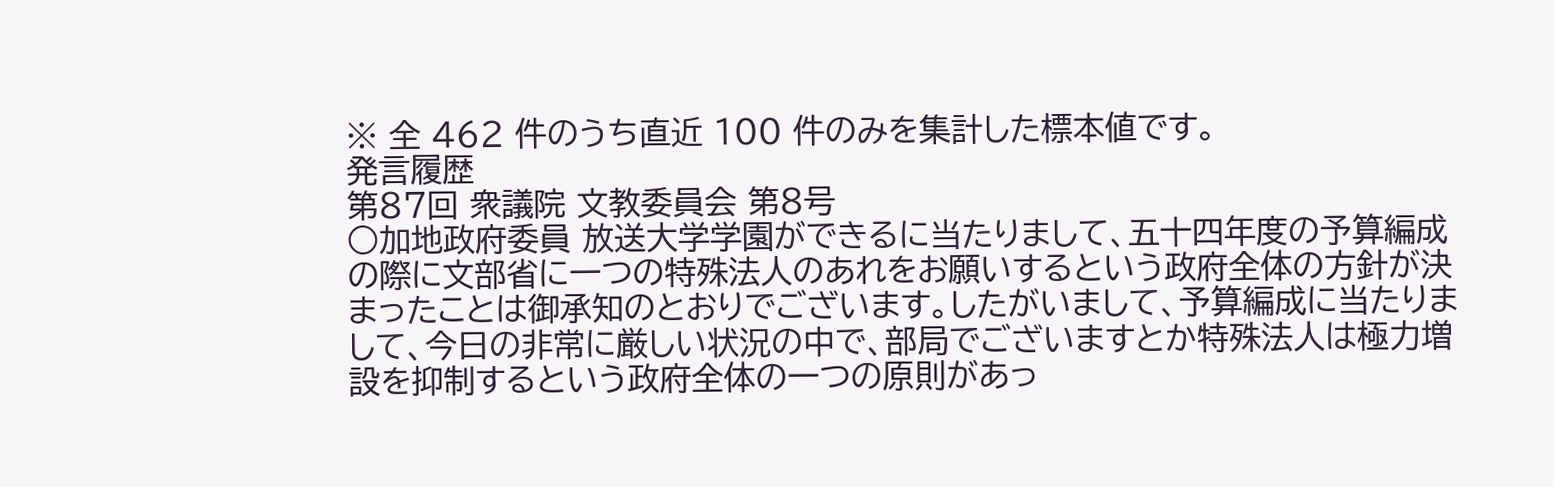※ 全 462 件のうち直近 100 件のみを集計した標本値です。
発言履歴
第87回 衆議院 文教委員会 第8号
○加地政府委員 放送大学学園ができるに当たりまして、五十四年度の予算編成の際に文部省に一つの特殊法人のあれをお願いするという政府全体の方針が決まったことは御承知のとおりでございます。したがいまして、予算編成に当たりまして、今日の非常に厳しい状況の中で、部局でございますとか特殊法人は極力増設を抑制するという政府全体の一つの原則があっ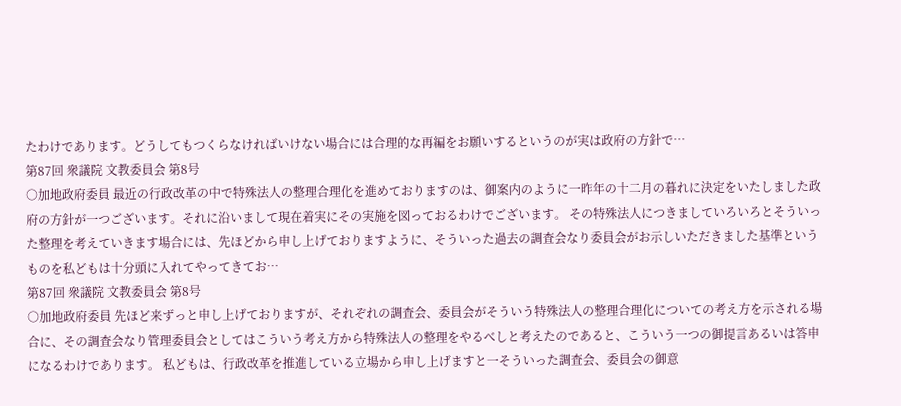たわけであります。どうしてもつくらなければいけない場合には合理的な再編をお願いするというのが実は政府の方針で…
第87回 衆議院 文教委員会 第8号
○加地政府委員 最近の行政改革の中で特殊法人の整理合理化を進めておりますのは、御案内のように一昨年の十二月の暮れに決定をいたしました政府の方針が一つございます。それに沿いまして現在着実にその実施を図っておるわけでございます。 その特殊法人につきましていろいろとそういった整理を考えていきます場合には、先ほどから申し上げておりますように、そういった過去の調査会なり委員会がお示しいただきました基準というものを私どもは十分頭に入れてやってきてお…
第87回 衆議院 文教委員会 第8号
○加地政府委員 先ほど来ずっと申し上げておりますが、それぞれの調査会、委員会がそういう特殊法人の整理合理化についての考え方を示される場合に、その調査会なり管理委員会としてはこういう考え方から特殊法人の整理をやるべしと考えたのであると、こういう一つの御提言あるいは答申になるわけであります。 私どもは、行政改革を推進している立場から申し上げますと一そういった調査会、委員会の御意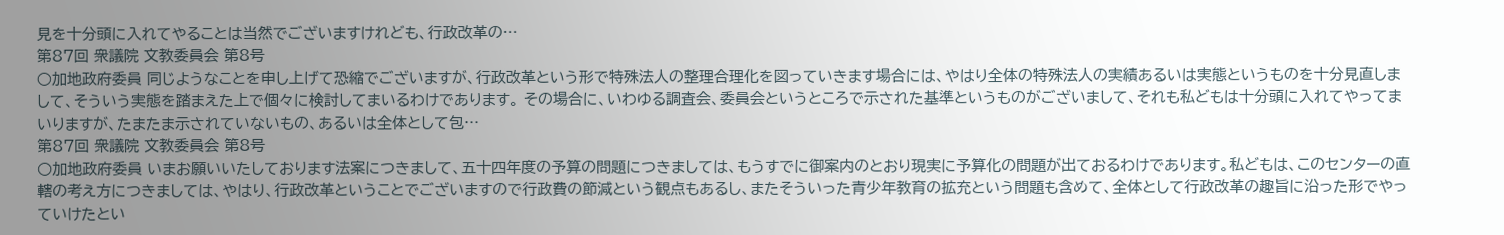見を十分頭に入れてやることは当然でございますけれども、行政改革の…
第87回 衆議院 文教委員会 第8号
○加地政府委員 同じようなことを申し上げて恐縮でございますが、行政改革という形で特殊法人の整理合理化を図っていきます場合には、やはり全体の特殊法人の実績あるいは実態というものを十分見直しまして、そういう実態を踏まえた上で個々に検討してまいるわけであります。 その場合に、いわゆる調査会、委員会というところで示された基準というものがございまして、それも私どもは十分頭に入れてやってまいりますが、たまたま示されていないもの、あるいは全体として包…
第87回 衆議院 文教委員会 第8号
○加地政府委員 いまお願いいたしております法案につきまして、五十四年度の予算の問題につきましては、もうすでに御案内のとおり現実に予算化の問題が出ておるわけであります。私どもは、このセンターの直轄の考え方につきましては、やはり、行政改革ということでございますので行政費の節減という観点もあるし、またそういった青少年教育の拡充という問題も含めて、全体として行政改革の趣旨に沿った形でやっていけたとい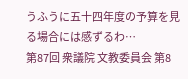うふうに五十四年度の予算を見る場合には感ずるわ…
第87回 衆議院 文教委員会 第8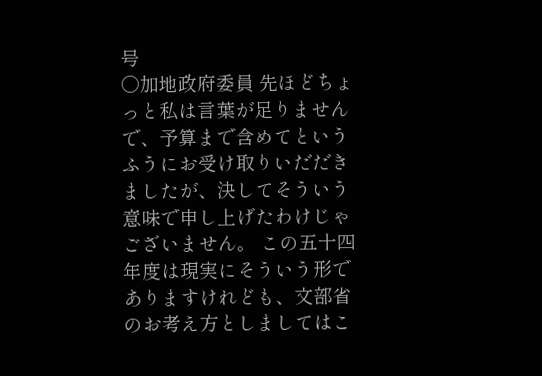号
○加地政府委員 先ほどちょっと私は言葉が足りませんで、予算まで含めてというふうにお受け取りいだだきましたが、決してそういう意味で申し上げたわけじゃございません。 この五十四年度は現実にそういう形でありますけれども、文部省のお考え方としましてはこ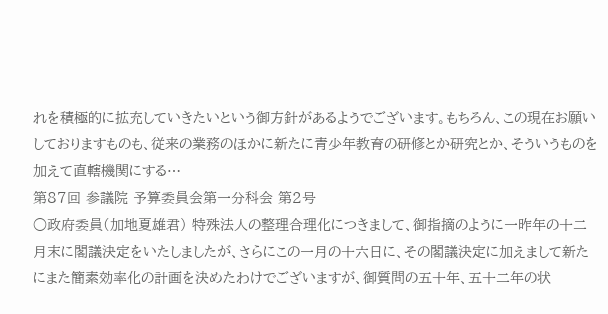れを積極的に拡充していきたいという御方針があるようでございます。もちろん、この現在お願いしておりますものも、従来の業務のほかに新たに青少年教育の研修とか研究とか、そういうものを加えて直轄機関にする…
第87回 参議院 予算委員会第一分科会 第2号
○政府委員(加地夏雄君) 特殊法人の整理合理化につきまして、御指摘のように一昨年の十二月末に閣議決定をいたしましたが、さらにこの一月の十六日に、その閣議決定に加えまして新たにまた簡素効率化の計画を決めたわけでございますが、御質問の五十年、五十二年の状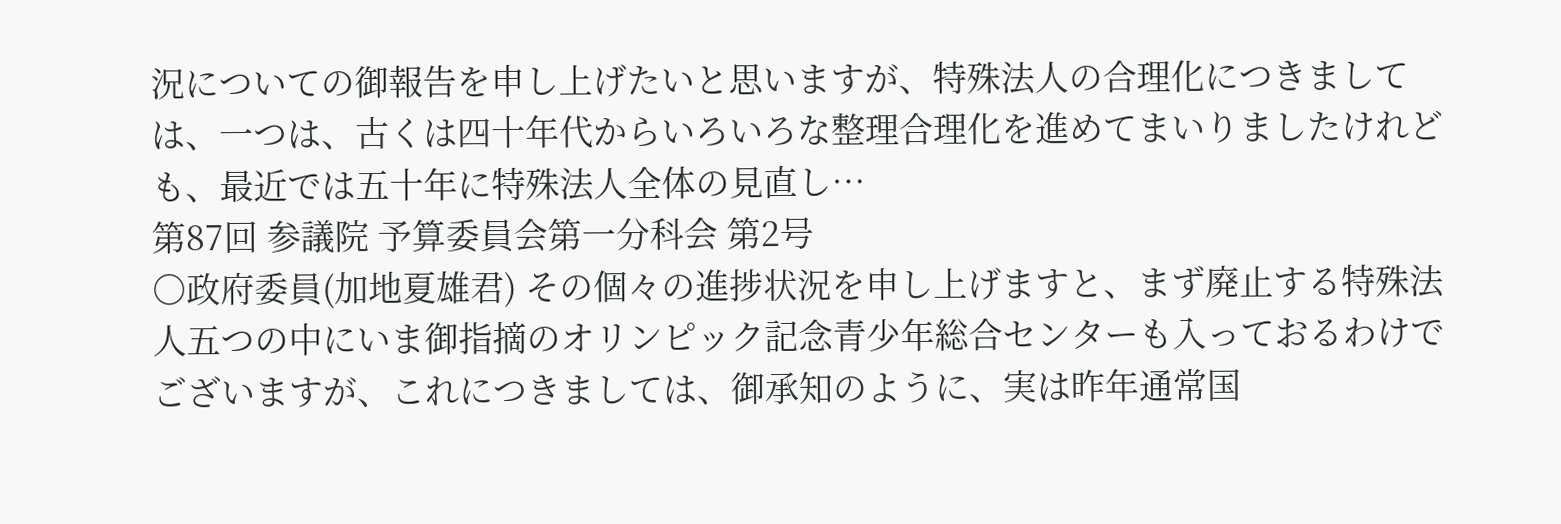況についての御報告を申し上げたいと思いますが、特殊法人の合理化につきましては、一つは、古くは四十年代からいろいろな整理合理化を進めてまいりましたけれども、最近では五十年に特殊法人全体の見直し…
第87回 参議院 予算委員会第一分科会 第2号
○政府委員(加地夏雄君) その個々の進捗状況を申し上げますと、まず廃止する特殊法人五つの中にいま御指摘のオリンピック記念青少年総合センターも入っておるわけでございますが、これにつきましては、御承知のように、実は昨年通常国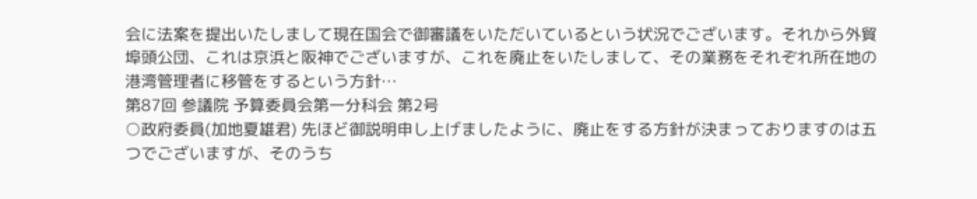会に法案を提出いたしまして現在国会で御審議をいただいているという状況でございます。それから外貿埠頭公団、これは京浜と阪神でございますが、これを廃止をいたしまして、その業務をそれぞれ所在地の港湾管理者に移管をするという方針…
第87回 参議院 予算委員会第一分科会 第2号
○政府委員(加地夏雄君) 先ほど御説明申し上げましたように、廃止をする方針が決まっておりますのは五つでございますが、そのうち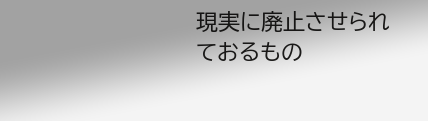現実に廃止させられておるもの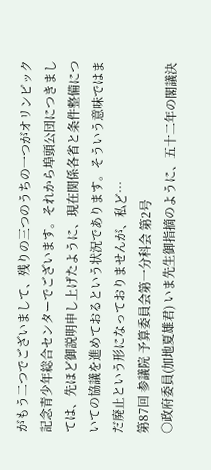がもう二つでございまして、残りの三つのうちの一つがオリンピック記念青少年総合センターでございます。それから埠頭公団につきましては、先ほど御説明申し上げたように、現在関係各省と条件整備についての協議を進めておるという状況であります。そういう意味ではまだ廃止という形になっておりませんが、私ど…
第87回 参議院 予算委員会第一分科会 第2号
○政府委員(加地夏雄君) いま先生御指摘のように、五十二年の閣議決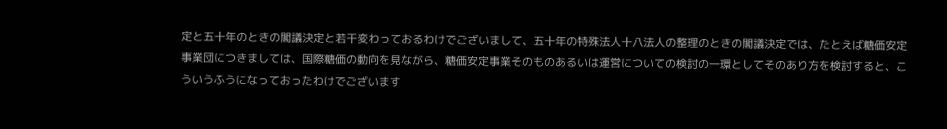定と五十年のときの閣議決定と若干変わっておるわけでございまして、五十年の特殊法人十八法人の整理のときの閣議決定では、たとえば糖価安定事業団につきましては、国際糖価の動向を見ながら、糖価安定事業そのものあるいは運営についての検討の一環としてそのあり方を検討すると、こういうふうになっておったわけでございます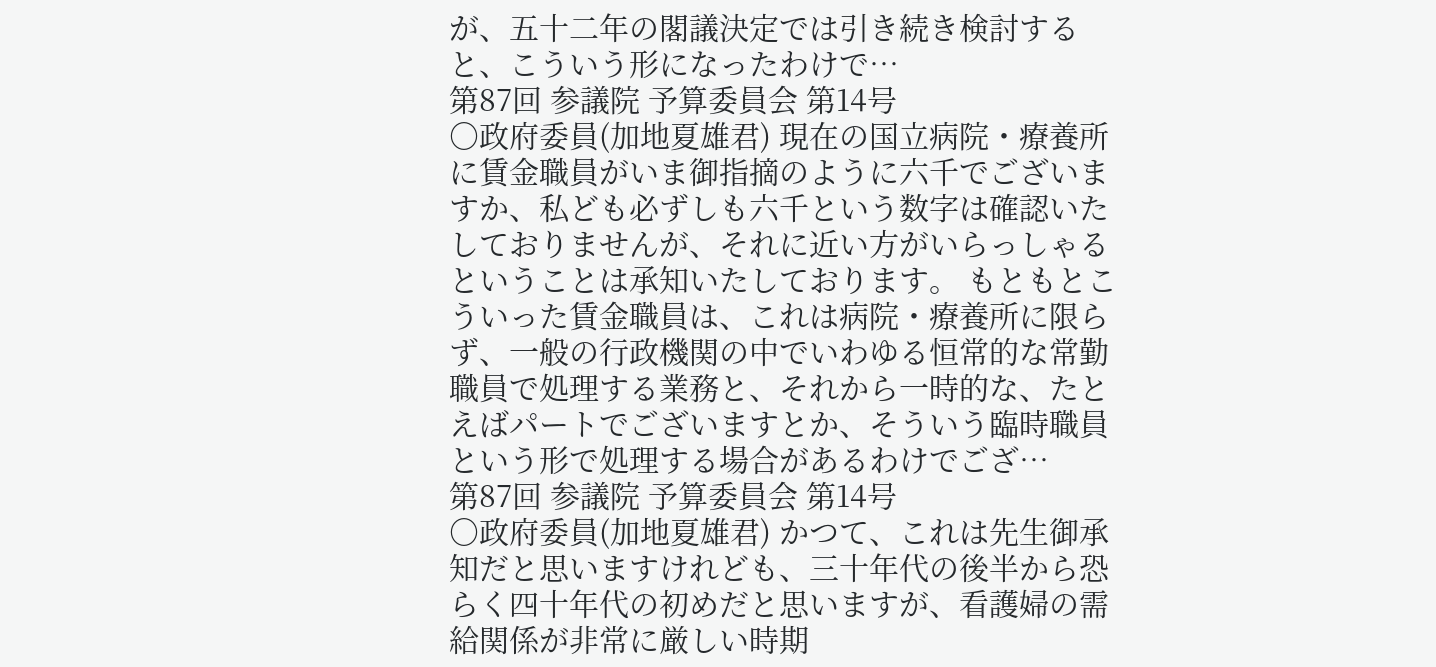が、五十二年の閣議決定では引き続き検討すると、こういう形になったわけで…
第87回 参議院 予算委員会 第14号
○政府委員(加地夏雄君) 現在の国立病院・療養所に賃金職員がいま御指摘のように六千でございますか、私ども必ずしも六千という数字は確認いたしておりませんが、それに近い方がいらっしゃるということは承知いたしております。 もともとこういった賃金職員は、これは病院・療養所に限らず、一般の行政機関の中でいわゆる恒常的な常勤職員で処理する業務と、それから一時的な、たとえばパートでございますとか、そういう臨時職員という形で処理する場合があるわけでござ…
第87回 参議院 予算委員会 第14号
○政府委員(加地夏雄君) かつて、これは先生御承知だと思いますけれども、三十年代の後半から恐らく四十年代の初めだと思いますが、看護婦の需給関係が非常に厳しい時期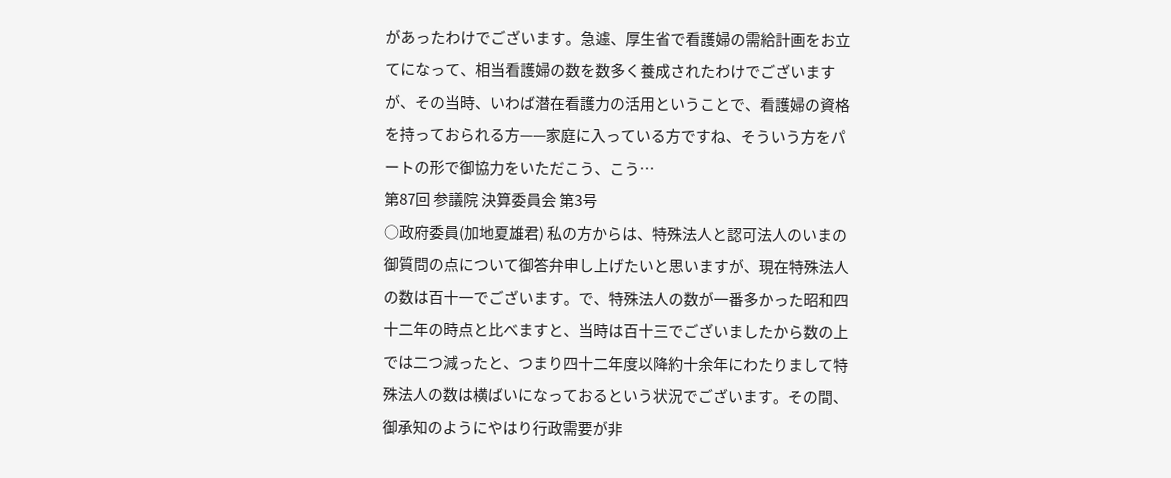があったわけでございます。急遽、厚生省で看護婦の需給計画をお立てになって、相当看護婦の数を数多く養成されたわけでございますが、その当時、いわば潜在看護力の活用ということで、看護婦の資格を持っておられる方——家庭に入っている方ですね、そういう方をパートの形で御協力をいただこう、こう…
第87回 参議院 決算委員会 第3号
○政府委員(加地夏雄君) 私の方からは、特殊法人と認可法人のいまの御質問の点について御答弁申し上げたいと思いますが、現在特殊法人の数は百十一でございます。で、特殊法人の数が一番多かった昭和四十二年の時点と比べますと、当時は百十三でございましたから数の上では二つ減ったと、つまり四十二年度以降約十余年にわたりまして特殊法人の数は横ばいになっておるという状況でございます。その間、御承知のようにやはり行政需要が非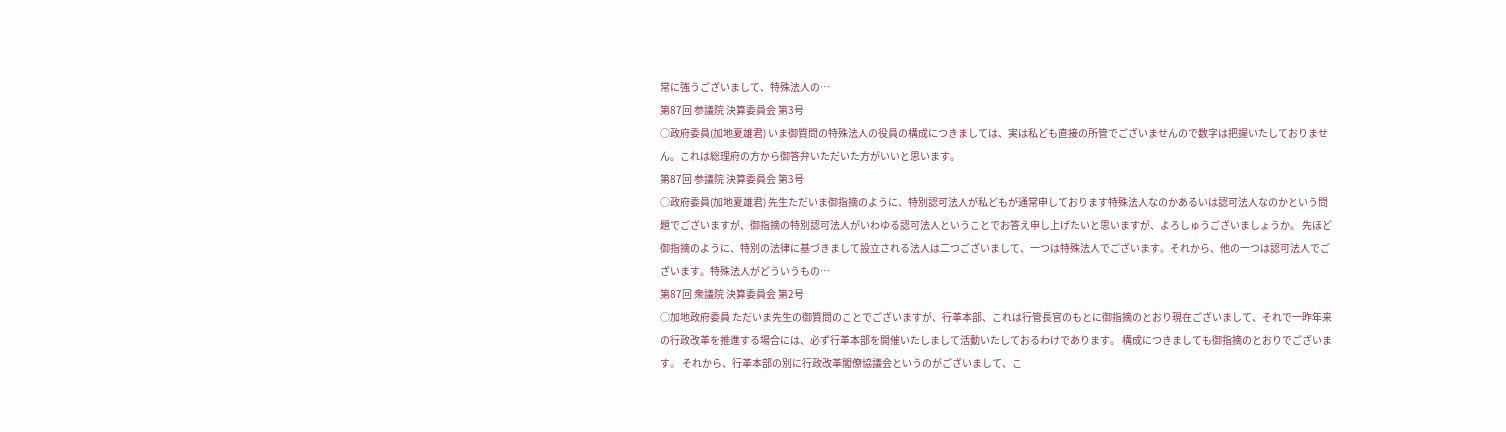常に強うございまして、特殊法人の…
第87回 参議院 決算委員会 第3号
○政府委員(加地夏雄君) いま御質問の特殊法人の役員の構成につきましては、実は私ども直接の所管でございませんので数字は把握いたしておりません。これは総理府の方から御答弁いただいた方がいいと思います。
第87回 参議院 決算委員会 第3号
○政府委員(加地夏雄君) 先生ただいま御指摘のように、特別認可法人が私どもが通常申しております特殊法人なのかあるいは認可法人なのかという問題でございますが、御指摘の特別認可法人がいわゆる認可法人ということでお答え申し上げたいと思いますが、よろしゅうございましょうか。 先ほど御指摘のように、特別の法律に基づきまして設立される法人は二つございまして、一つは特殊法人でございます。それから、他の一つは認可法人でございます。特殊法人がどういうもの…
第87回 衆議院 決算委員会 第2号
○加地政府委員 ただいま先生の御質問のことでございますが、行革本部、これは行管長官のもとに御指摘のとおり現在ございまして、それで一昨年来の行政改革を推進する場合には、必ず行革本部を開催いたしまして活動いたしておるわけであります。 構成につきましても御指摘のとおりでございます。 それから、行革本部の別に行政改革閣僚協議会というのがございまして、こ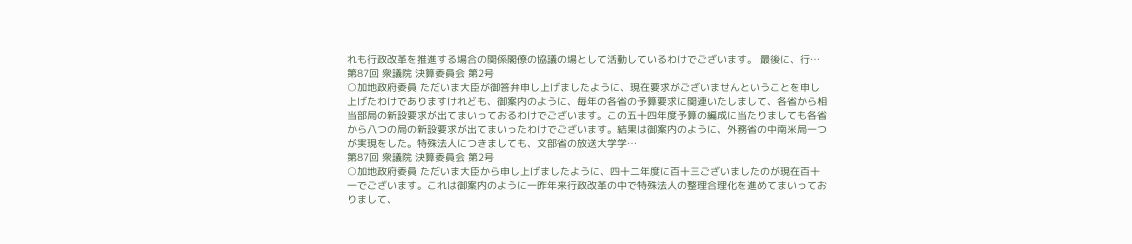れも行政改革を推進する場合の関係閣僚の協議の場として活動しているわけでございます。 最後に、行…
第87回 衆議院 決算委員会 第2号
○加地政府委員 ただいま大臣が御答弁申し上げましたように、現在要求がございませんということを申し上げたわけでありますけれども、御案内のように、毎年の各省の予算要求に関連いたしまして、各省から相当部局の新設要求が出てまいっておるわけでございます。この五十四年度予算の編成に当たりましても各省から八つの局の新設要求が出てまいったわけでございます。結果は御案内のように、外務省の中南米局一つが実現をした。特殊法人につきましても、文部省の放送大学学…
第87回 衆議院 決算委員会 第2号
○加地政府委員 ただいま大臣から申し上げましたように、四十二年度に百十三ございましたのが現在百十一でございます。これは御案内のように一昨年来行政改革の中で特殊法人の整理合理化を進めてまいっておりまして、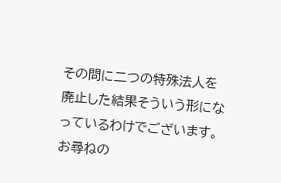その問に二つの特殊法人を廃止した結果そういう形になっているわけでございます。 お尋ねの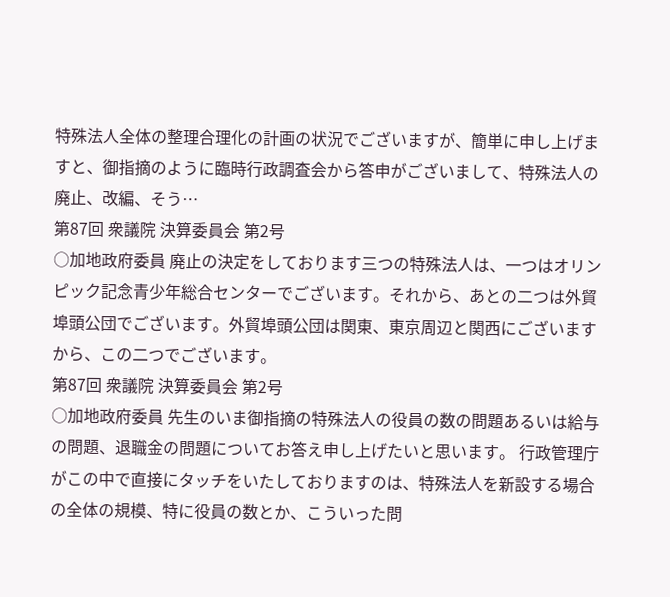特殊法人全体の整理合理化の計画の状況でございますが、簡単に申し上げますと、御指摘のように臨時行政調査会から答申がございまして、特殊法人の廃止、改編、そう…
第87回 衆議院 決算委員会 第2号
○加地政府委員 廃止の決定をしております三つの特殊法人は、一つはオリンピック記念青少年総合センターでございます。それから、あとの二つは外貿埠頭公団でございます。外貿埠頭公団は関東、東京周辺と関西にございますから、この二つでございます。
第87回 衆議院 決算委員会 第2号
○加地政府委員 先生のいま御指摘の特殊法人の役員の数の問題あるいは給与の問題、退職金の問題についてお答え申し上げたいと思います。 行政管理庁がこの中で直接にタッチをいたしておりますのは、特殊法人を新設する場合の全体の規模、特に役員の数とか、こういった問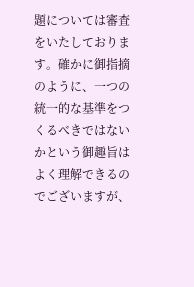題については審査をいたしております。確かに御指摘のように、一つの統一的な基準をつくるべきではないかという御趣旨はよく理解できるのでございますが、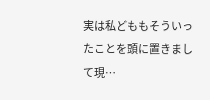実は私どももそういったことを頭に置きまして現…